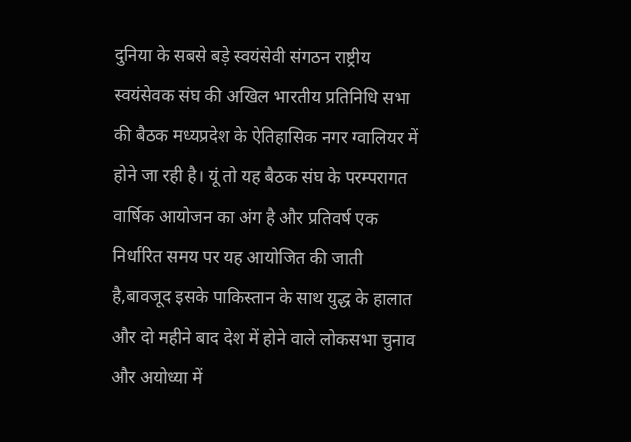दुनिया के सबसे बड़े स्वयंसेवी संगठन राष्ट्रीय स्वयंसेवक संघ की अखिल भारतीय प्रतिनिधि सभा की बैठक मध्यप्रदेश के ऐतिहासिक नगर ग्वालियर में होने जा रही है। यूं तो यह बैठक संघ के परम्परागत वार्षिक आयोजन का अंग है और प्रतिवर्ष एक निर्धारित समय पर यह आयोजित की जाती है,बावजूद इसके पाकिस्तान के साथ युद्ध के हालात और दो महीने बाद देश में होने वाले लोकसभा चुनाव और अयोध्या में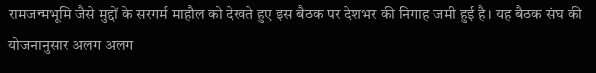रामजन्मभूमि जैसे मुद्दों के सरगर्म माहौल को देखते हुए इस बैठक पर देशभर की निगाह जमी हुई है। यह बैठक संघ की योजनानुसार अलग अलग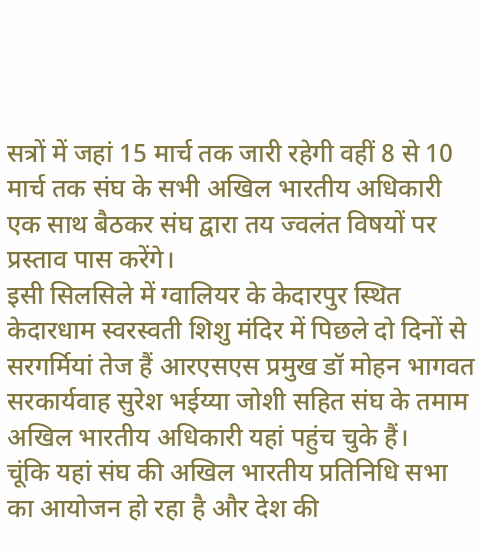सत्रों में जहां 15 मार्च तक जारी रहेगी वहीं 8 से 10 मार्च तक संघ के सभी अखिल भारतीय अधिकारी एक साथ बैठकर संघ द्वारा तय ज्वलंत विषयों पर प्रस्ताव पास करेंगे।
इसी सिलसिले में ग्वालियर के केदारपुर स्थित केदारधाम स्वरस्वती शिशु मंदिर में पिछले दो दिनों से सरगर्मियां तेज हैं आरएसएस प्रमुख डॉ मोहन भागवत सरकार्यवाह सुरेश भईय्या जोशी सहित संघ के तमाम अखिल भारतीय अधिकारी यहां पहुंच चुके हैं।
चूंकि यहां संघ की अखिल भारतीय प्रतिनिधि सभा का आयोजन हो रहा है और देश की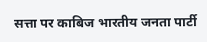सत्ता पर काबिज भारतीय जनता पार्टी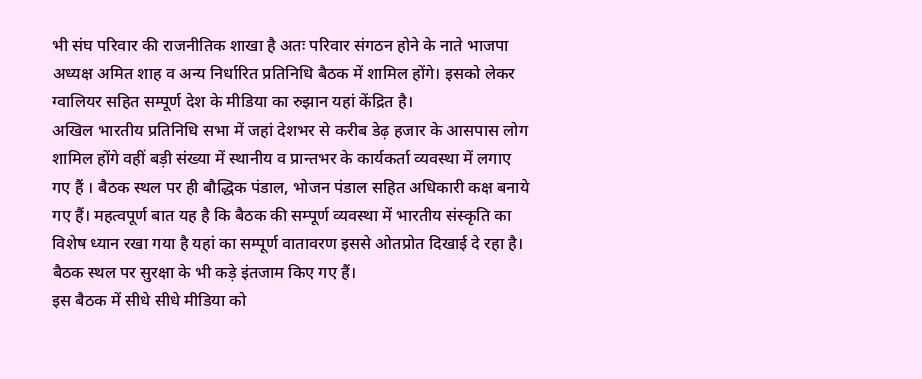भी संघ परिवार की राजनीतिक शाखा है अतः परिवार संगठन होने के नाते भाजपा अध्यक्ष अमित शाह व अन्य निर्धारित प्रतिनिधि बैठक में शामिल होंगे। इसको लेकर ग्वालियर सहित सम्पूर्ण देश के मीडिया का रुझान यहां केंद्रित है।
अखिल भारतीय प्रतिनिधि सभा में जहां देशभर से करीब डेढ़ हजार के आसपास लोग शामिल होंगे वहीं बड़ी संख्या में स्थानीय व प्रान्तभर के कार्यकर्ता व्यवस्था में लगाए गए हैं । बैठक स्थल पर ही बौद्धिक पंडाल, भोजन पंडाल सहित अधिकारी कक्ष बनाये गए हैं। महत्वपूर्ण बात यह है कि बैठक की सम्पूर्ण व्यवस्था में भारतीय संस्कृति का विशेष ध्यान रखा गया है यहां का सम्पूर्ण वातावरण इससे ओतप्रोत दिखाई दे रहा है। बैठक स्थल पर सुरक्षा के भी कड़े इंतजाम किए गए हैं।
इस बैठक में सीधे सीधे मीडिया को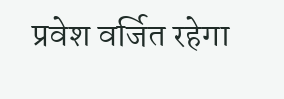प्रवेश वर्जित रहेगा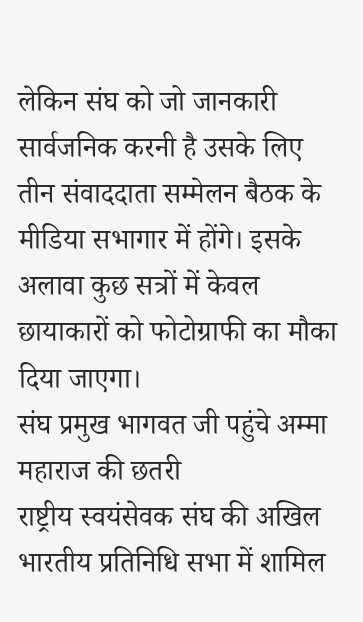लेकिन संघ को जो जानकारी सार्वजनिक करनी है उसके लिए तीन संवाददाता सम्मेलन बैठक के मीडिया सभागार में होंगे। इसके अलावा कुछ सत्रों में केवल छायाकारों को फोटोग्राफी का मौका दिया जाएगा।
संघ प्रमुख भागवत जी पहुंचे अम्मा महाराज की छतरी
राष्ट्रीय स्वयंसेवक संघ की अखिल भारतीय प्रतिनिधि सभा में शामिल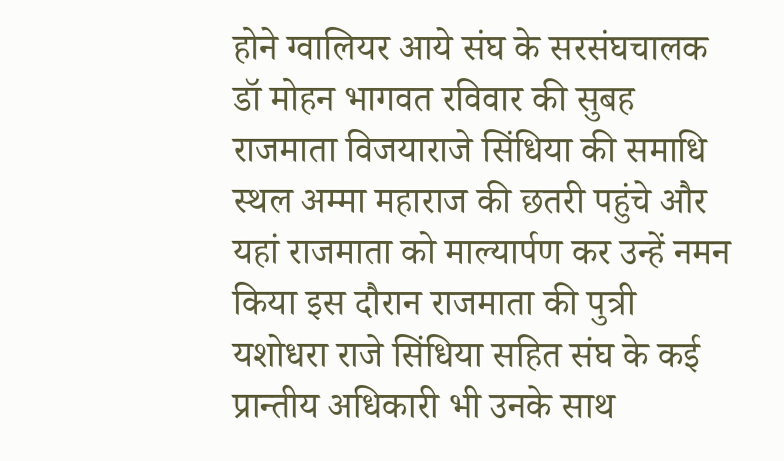होने ग्वालियर आये संघ के सरसंघचालक डॉ मोहन भागवत रविवार की सुबह राजमाता विजयाराजे सिंधिया की समाधि स्थल अम्मा महाराज की छतरी पहुंचे और यहां राजमाता को माल्यार्पण कर उन्हें नमन किया इस दौरान राजमाता की पुत्री यशोधरा राजे सिंधिया सहित संघ के कई प्रान्तीय अधिकारी भी उनके साथ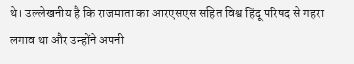थे। उल्लेखनीय है कि राजमाता का आरएसएस सहित विश्व हिंदू परिषद से गहरा लगाव था और उन्होंने अपनी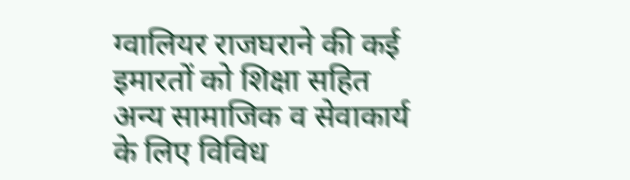ग्वालियर राजघराने की कई इमारतों को शिक्षा सहित अन्य सामाजिक व सेवाकार्य के लिए विविध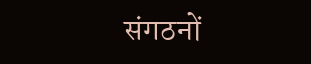संगठनों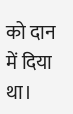को दान में दिया था।